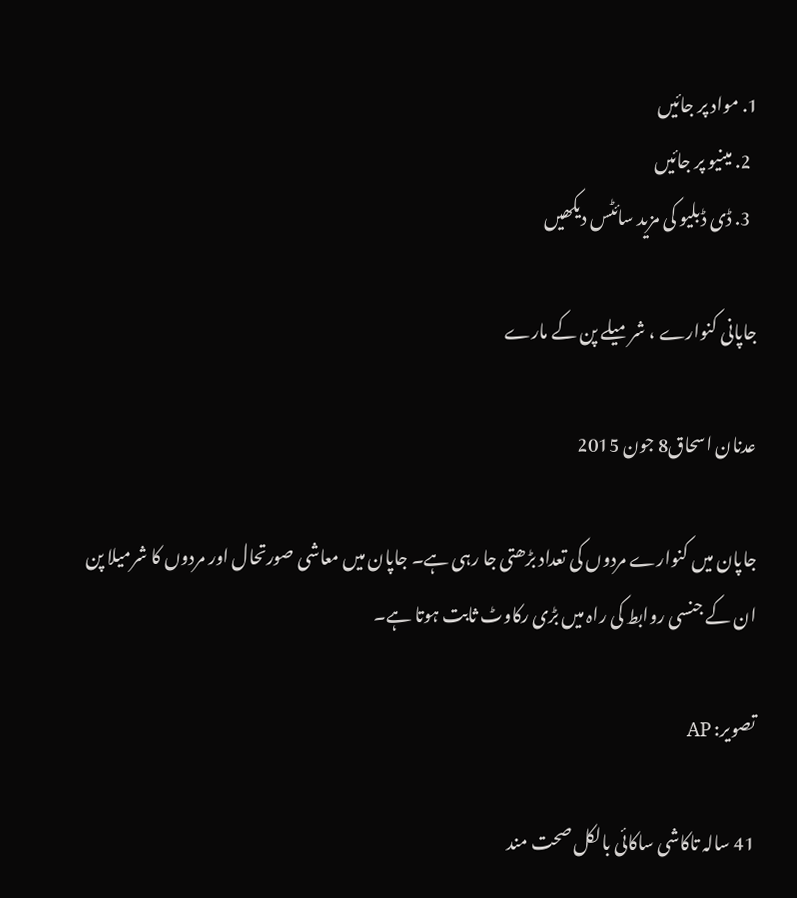1. مواد پر جائیں
  2. مینیو پر جائیں
  3. ڈی ڈبلیو کی مزید سائٹس دیکھیں

جاپانی کنوارے ، شرمیلے پن کے مارے

عدنان اسحاق8 جون 2015

جاپان میں کنوارے مردوں کی تعداد بڑھتی جا رہی ہے۔ جاپان میں معاشی صورتحال اور مردوں کا شرمیلا پن ان کے جنسی روابط کی راہ میں بڑی رکاوٹ ثابت ہوتا ہے۔

تصویر: AP

41 سالہ تاکاشی ساکائی بالکل صحت مند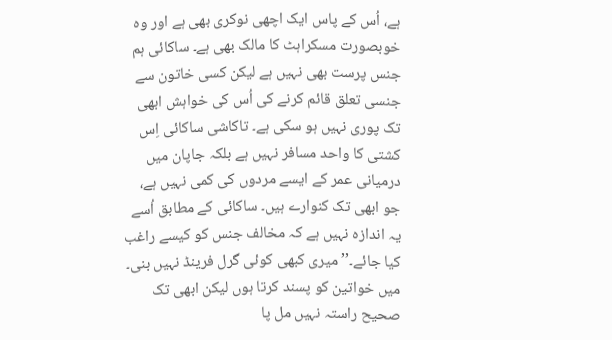ہے، اُس کے پاس ایک اچھی نوکری بھی ہے اور وہ خوبصورت مسکراہٹ کا مالک بھی ہے۔ ساکائی ہم جنس پرست بھی نہیں ہے لیکن کسی خاتون سے جنسی تعلق قائم کرنے کی اُس کی خواہش ابھی تک پوری نہیں ہو سکی ہے۔ تاکاشی ساکائی اِس کشتی کا واحد مسافر نہیں ہے بلکہ جاپان میں درمیانی عمر کے ایسے مردوں کی کمی نہیں ہے، جو ابھی تک کنوارے ہیں۔ ساکائی کے مطابق اُسے یہ اندازہ نہیں ہے کہ مخالف جنس کو کیسے راغب کیا جائے۔’’ میری کبھی کوئی گرل فرینڈ نہیں بنی۔ میں خواتین کو پسند کرتا ہوں لیکن ابھی تک صحیح راستہ نہیں مل پا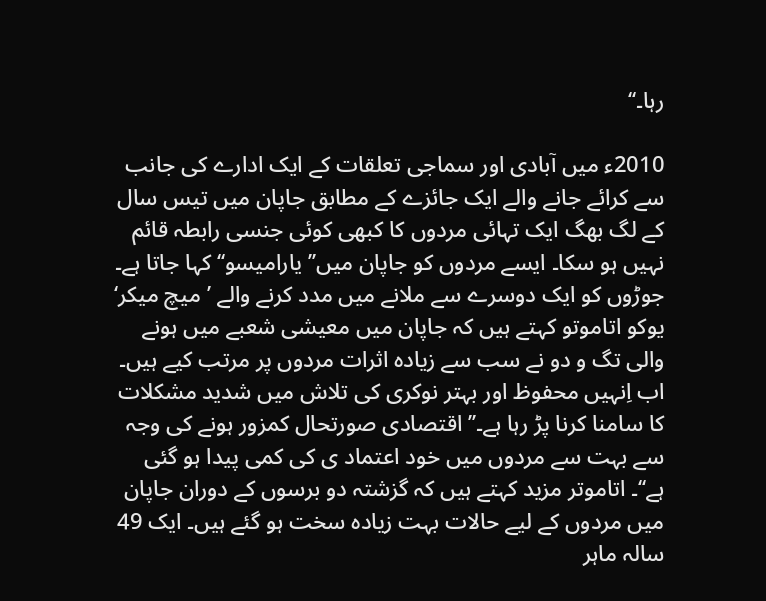رہا۔‘‘

2010ء میں آبادی اور سماجی تعلقات کے ایک ادارے کی جانب سے کرائے جانے والے ایک جائزے کے مطابق جاپان میں تیس سال کے لگ بھگ ایک تہائی مردوں کا کبھی کوئی جنسی رابطہ قائم نہیں ہو سکا۔ ایسے مردوں کو جاپان میں’’ یارامیسو‘‘ کہا جاتا ہے۔ جوڑوں کو ایک دوسرے سے ملانے میں مدد کرنے والے ’میچ میکر‘ یوکو اتاموتو کہتے ہیں کہ جاپان میں معیشی شعبے میں ہونے والی تگ و دو نے سب سے زیادہ اثرات مردوں پر مرتب کیے ہیں۔ اب اِنہیں محفوظ اور بہتر نوکری کی تلاش میں شدید مشکلات کا سامنا کرنا پڑ رہا ہے۔’’ اقتصادی صورتحال کمزور ہونے کی وجہ سے بہت سے مردوں میں خود اعتماد ی کی کمی پیدا ہو گئی ہے‘‘۔ اتاموتر مزید کہتے ہیں کہ گزشتہ دو برسوں کے دوران جاپان میں مردوں کے لیے حالات بہت زیادہ سخت ہو گئے ہیں۔ ایک 49 سالہ ماہر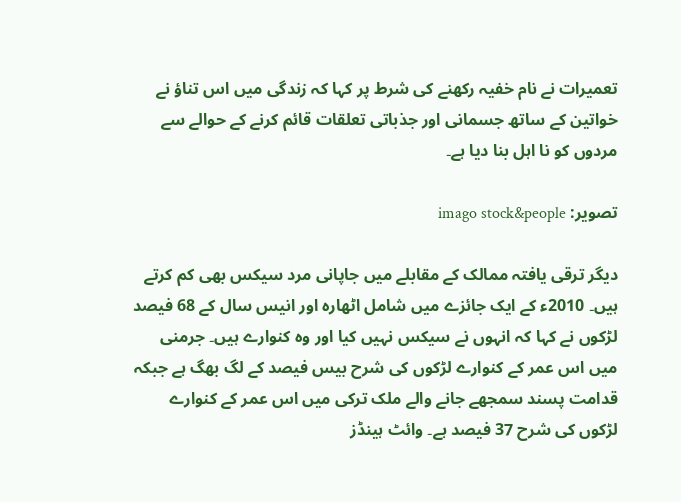تعمیرات نے نام خفیہ رکھنے کی شرط پر کہا کہ زندگی میں اس تناؤ نے خواتین کے ساتھ جسمانی اور جذباتی تعلقات قائم کرنے کے حوالے سے مردوں کو نا اہل بنا دیا ہے۔

تصویر: imago stock&people

دیگر ترقی یافتہ ممالک کے مقابلے میں جاپانی مرد سیکس بھی کم کرتے ہیں۔ 2010ء کے ایک جائزے میں شامل اٹھارہ اور انیس سال کے 68 فیصد لڑکوں نے کہا کہ انہوں نے سیکس نہیں کیا اور وہ کنوارے ہیں۔ جرمنی میں اس عمر کے کنوارے لڑکوں کی شرح بیس فیصد کے لگ بھگ ہے جبکہ قدامت پسند سمجھے جانے والے ملک ترکی میں اس عمر کے کنوارے لڑکوں کی شرح 37 فیصد ہے۔ وائٹ ہینڈز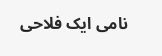نامی ایک فلاحی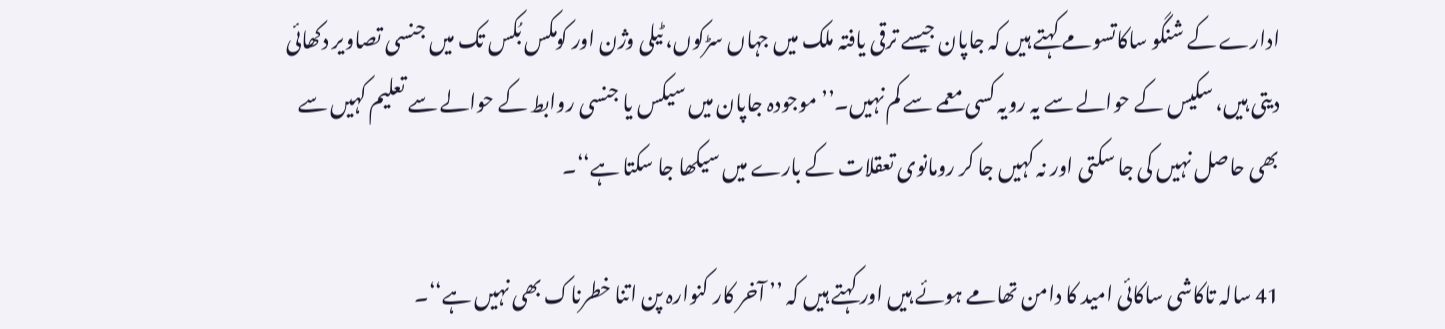ادارے کے شنگو ساکاتسومے کہتے ہیں کہ جاپان جیسے ترقی یافتہ ملک میں جہاں سڑکوں، ٹیلی وژن اور کومکس بُکس تک میں جنسی تصاویر دکھائی دیتی ہیں، سکیس کے حوالے سے یہ رویہ کسی معمے سے کم نہیں۔’’ موجودہ جاپان میں سیکس یا جنسی روابط کے حوالے سے تعلیم کہیں سے بھی حاصل نہیں کی جا سکتی اور نہ کہیں جا کر رومانوی تعقلات کے بارے میں سیکھا جا سکتا ہے‘‘۔

41 سالہ تاکاشی ساکائی امید کا دامن تھامے ہوئے ہیں اور کہتے ہیں کہ ’’ آخر کار کنوارہ پن اتنا خطرناک بھی نہیں ہے‘‘۔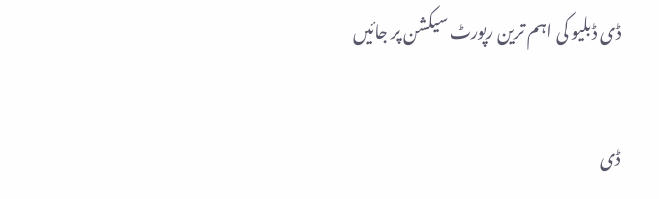ڈی ڈبلیو کی اہم ترین رپورٹ سیکشن پر جائیں

ڈی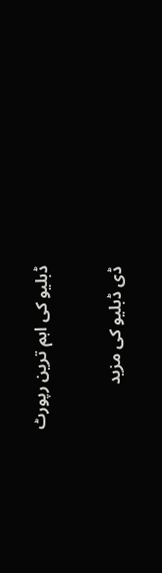ڈبلیو کی اہم ترین رپورٹ

ڈی ڈبلیو کی مزید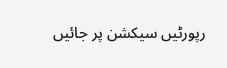رپورٹیں سیکشن پر جائیں